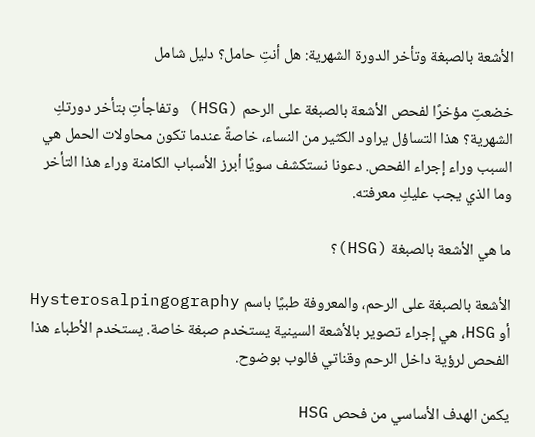الأشعة بالصبغة وتأخر الدورة الشهرية: هل أنتِ حامل؟ دليل شامل

خضعتِ مؤخرًا لفحص الأشعة بالصبغة على الرحم (HSG) وتفاجأتِ بتأخر دورتكِ الشهرية؟ هذا التساؤل يراود الكثير من النساء، خاصةً عندما تكون محاولات الحمل هي السبب وراء إجراء الفحص. دعونا نستكشف سويًا أبرز الأسباب الكامنة وراء هذا التأخر وما الذي يجب عليكِ معرفته.

ما هي الأشعة بالصبغة (HSG)؟

الأشعة بالصبغة على الرحم، والمعروفة طبيًا باسم Hysterosalpingography أو HSG، هي إجراء تصوير بالأشعة السينية يستخدم صبغة خاصة. يستخدم الأطباء هذا الفحص لرؤية داخل الرحم وقناتي فالوب بوضوح.

يكمن الهدف الأساسي من فحص HSG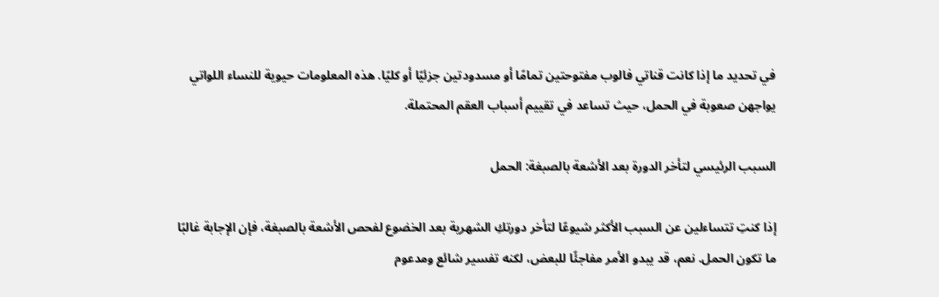في تحديد ما إذا كانت قناتي فالوب مفتوحتين تمامًا أو مسدودتين جزئيًا أو كليًا. هذه المعلومات حيوية للنساء اللواتي يواجهن صعوبة في الحمل، حيث تساعد في تقييم أسباب العقم المحتملة.

السبب الرئيسي لتأخر الدورة بعد الأشعة بالصبغة: الحمل

إذا كنتِ تتساءلين عن السبب الأكثر شيوعًا لتأخر دورتكِ الشهرية بعد الخضوع لفحص الأشعة بالصبغة، فإن الإجابة غالبًا ما تكون الحمل. نعم، قد يبدو الأمر مفاجئًا للبعض، لكنه تفسير شائع ومدعوم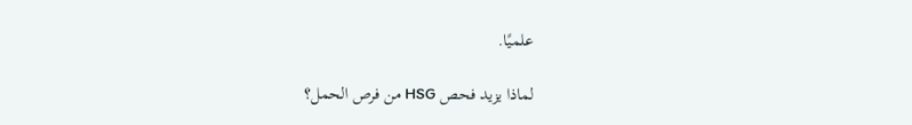علميًا.

لماذا يزيد فحص HSG من فرص الحمل؟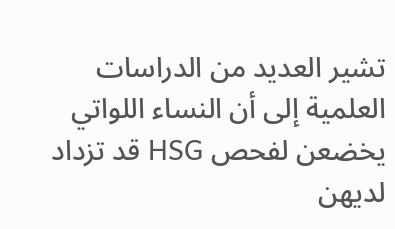تشير العديد من الدراسات العلمية إلى أن النساء اللواتي يخضعن لفحص HSG قد تزداد لديهن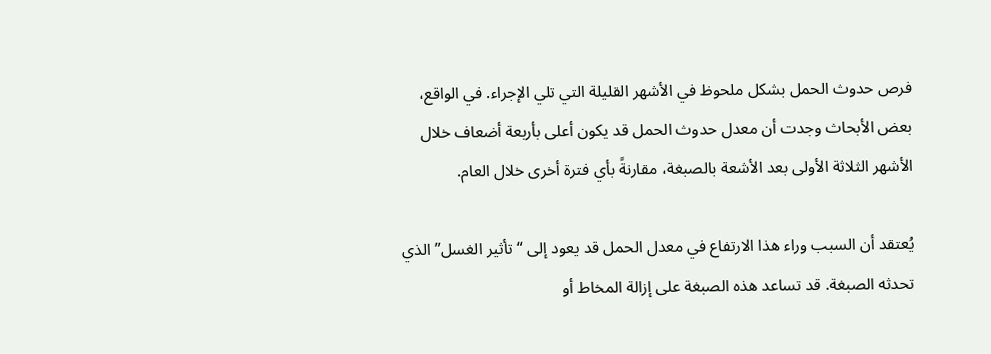فرص حدوث الحمل بشكل ملحوظ في الأشهر القليلة التي تلي الإجراء. في الواقع، بعض الأبحاث وجدت أن معدل حدوث الحمل قد يكون أعلى بأربعة أضعاف خلال الأشهر الثلاثة الأولى بعد الأشعة بالصبغة، مقارنةً بأي فترة أخرى خلال العام.

يُعتقد أن السبب وراء هذا الارتفاع في معدل الحمل قد يعود إلى “تأثير الغسل” الذي تحدثه الصبغة. قد تساعد هذه الصبغة على إزالة المخاط أو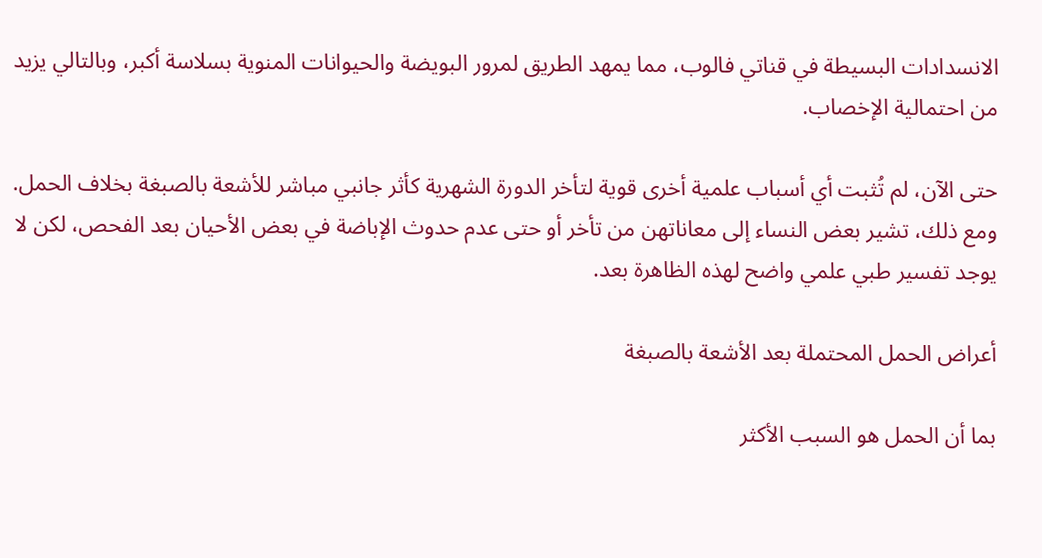الانسدادات البسيطة في قناتي فالوب، مما يمهد الطريق لمرور البويضة والحيوانات المنوية بسلاسة أكبر، وبالتالي يزيد من احتمالية الإخصاب.

حتى الآن، لم تُثبت أي أسباب علمية أخرى قوية لتأخر الدورة الشهرية كأثر جانبي مباشر للأشعة بالصبغة بخلاف الحمل. ومع ذلك، تشير بعض النساء إلى معاناتهن من تأخر أو حتى عدم حدوث الإباضة في بعض الأحيان بعد الفحص، لكن لا يوجد تفسير طبي علمي واضح لهذه الظاهرة بعد.

أعراض الحمل المحتملة بعد الأشعة بالصبغة

بما أن الحمل هو السبب الأكثر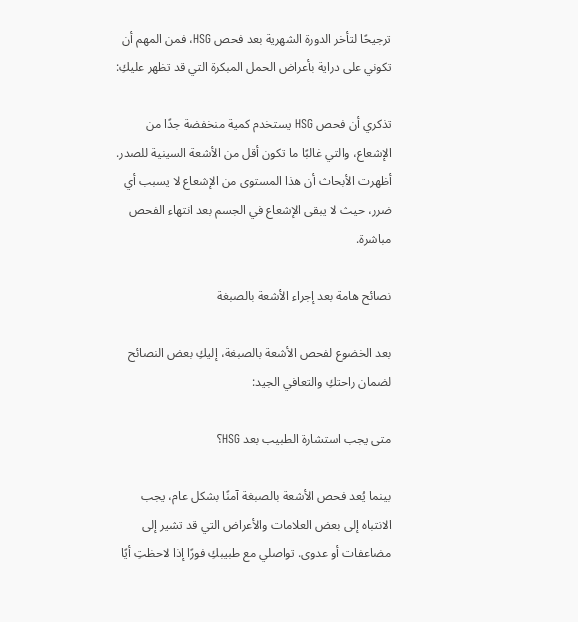ترجيحًا لتأخر الدورة الشهرية بعد فحص HSG، فمن المهم أن تكوني على دراية بأعراض الحمل المبكرة التي قد تظهر عليكِ:

تذكري أن فحص HSG يستخدم كمية منخفضة جدًا من الإشعاع، والتي غالبًا ما تكون أقل من الأشعة السينية للصدر. أظهرت الأبحاث أن هذا المستوى من الإشعاع لا يسبب أي ضرر، حيث لا يبقى الإشعاع في الجسم بعد انتهاء الفحص مباشرة.

نصائح هامة بعد إجراء الأشعة بالصبغة

بعد الخضوع لفحص الأشعة بالصبغة، إليكِ بعض النصائح لضمان راحتكِ والتعافي الجيد:

متى يجب استشارة الطبيب بعد HSG؟

بينما يُعد فحص الأشعة بالصبغة آمنًا بشكل عام، يجب الانتباه إلى بعض العلامات والأعراض التي قد تشير إلى مضاعفات أو عدوى. تواصلي مع طبيبكِ فورًا إذا لاحظتِ أيًا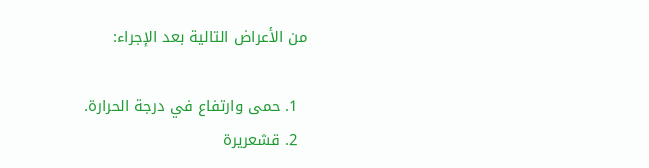من الأعراض التالية بعد الإجراء:

  1. حمى وارتفاع في درجة الحرارة.
  2. قشعريرة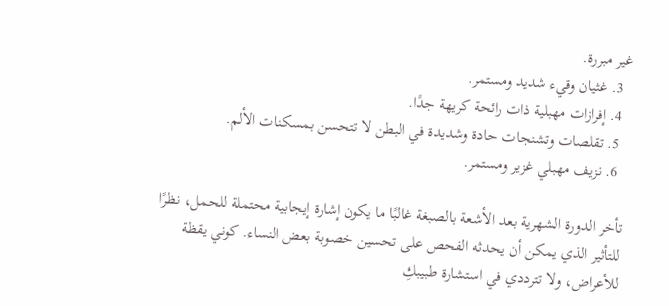غير مبررة.
  3. غثيان وقيء شديد ومستمر.
  4. إفرازات مهبلية ذات رائحة كريهة جدًا.
  5. تقلصات وتشنجات حادة وشديدة في البطن لا تتحسن بمسكنات الألم.
  6. نزيف مهبلي غزير ومستمر.

تأخر الدورة الشهرية بعد الأشعة بالصبغة غالبًا ما يكون إشارة إيجابية محتملة للحمل، نظرًا للتأثير الذي يمكن أن يحدثه الفحص على تحسين خصوبة بعض النساء. كوني يقظة للأعراض، ولا تترددي في استشارة طبيبكِ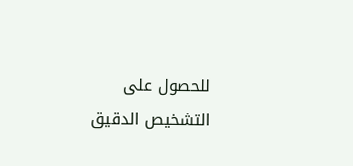للحصول على التشخيص الدقيق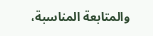والمتابعة المناسبة،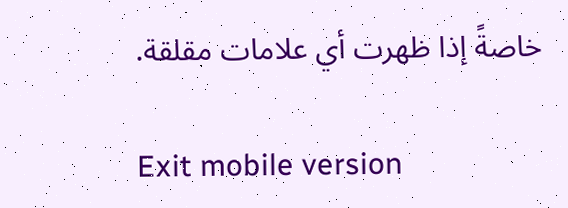خاصةً إذا ظهرت أي علامات مقلقة.

Exit mobile version